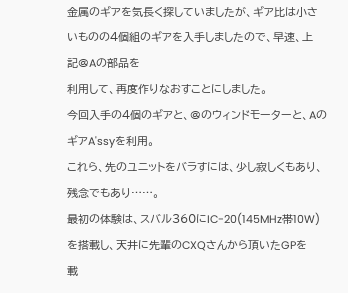金属のギアを気長く探していましたが、ギア比は小さいものの4個組のギアを入手しましたので、早速、上記@Aの部品を
利用して、再度作りなおすことにしました。
今回入手の4個のギアと、@のウィンドモーターと、AのギアA'ssyを利用。
これら、先のユニットをバラすには、少し寂しくもあり、残念でもあり……。
最初の体験は、スバル360にIC-20(145MHz帯10W)を搭載し、天井に先輩のCXQさんから頂いたGPを
載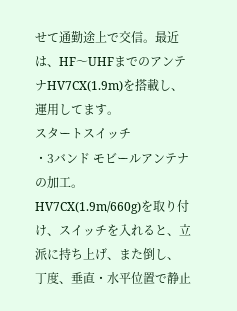せて通勤途上で交信。最近は、HF〜UHFまでのアンテナHV7CX(1.9m)を搭載し、運用してます。
スタートスイッチ
・3バンド モビールアンテナの加工。
HV7CX(1.9m/660g)を取り付け、スイッチを入れると、立派に持ち上げ、また倒し、
丁度、垂直・水平位置で静止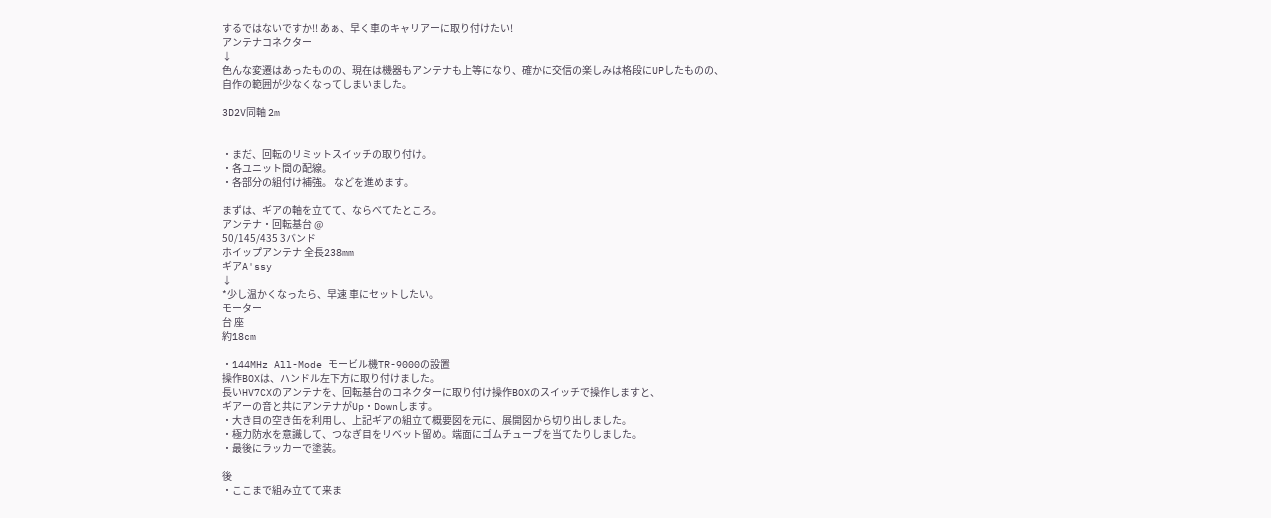するではないですか!! あぁ、早く車のキャリアーに取り付けたい!
アンテナコネクター
↓
色んな変遷はあったものの、現在は機器もアンテナも上等になり、確かに交信の楽しみは格段にUPしたものの、
自作の範囲が少なくなってしまいました。

3D2V同軸 2m


・まだ、回転のリミットスイッチの取り付け。
・各ユニット間の配線。
・各部分の組付け補強。 などを進めます。

まずは、ギアの軸を立てて、ならべてたところ。
アンテナ・回転基台 @
50/145/435 3バンド
ホイップアンテナ 全長238mm
ギアA'ssy
↓
*少し温かくなったら、早速 車にセットしたい。
モーター
台 座
約18cm

・144MHz All-Mode モービル機TR-9000の設置
操作BOXは、ハンドル左下方に取り付けました。
長いHV7CXのアンテナを、回転基台のコネクターに取り付け操作BOXのスイッチで操作しますと、
ギアーの音と共にアンテナがUp・Downします。
・大き目の空き缶を利用し、上記ギアの組立て概要図を元に、展開図から切り出しました。
・極力防水を意識して、つなぎ目をリベット留め。端面にゴムチューブを当てたりしました。
・最後にラッカーで塗装。

後
・ここまで組み立てて来ま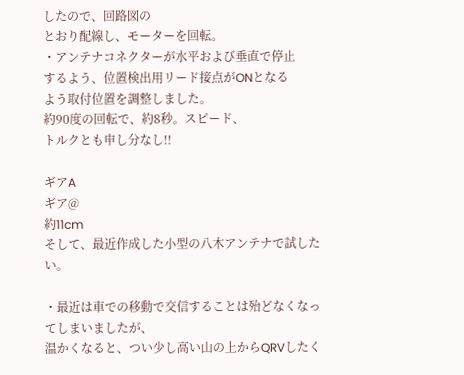したので、回路図の
とおり配線し、モーターを回転。
・アンテナコネクターが水平および垂直で停止
するよう、位置検出用リード接点がONとなる
よう取付位置を調整しました。
約90度の回転で、約8秒。スピード、
トルクとも申し分なし!!

ギアA
ギア@
約11cm
そして、最近作成した小型の八木アンテナで試したい。

・最近は車での移動で交信することは殆どなくなってしまいましたが、
温かくなると、つい少し高い山の上からQRVしたく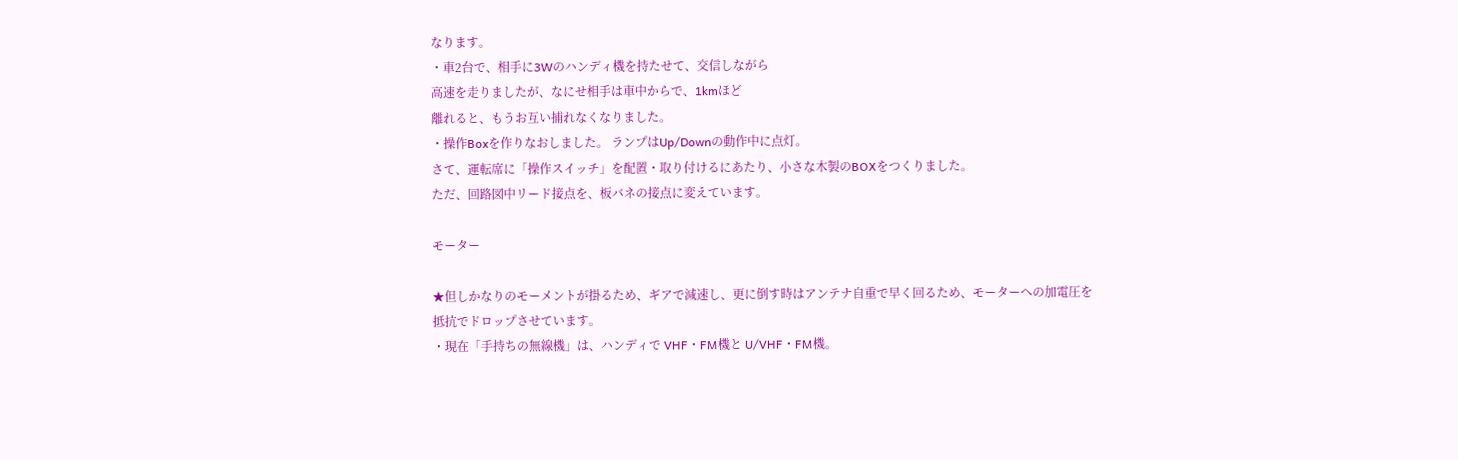なります。
・車2台で、相手に3Wのハンディ機を持たせて、交信しながら
高速を走りましたが、なにせ相手は車中からで、1kmほど
離れると、もうお互い捕れなくなりました。
・操作Boxを作りなおしました。 ランプはUp/Downの動作中に点灯。
さて、運転席に「操作スイッチ」を配置・取り付けるにあたり、小さな木製のBOXをつくりました。
ただ、回路図中リード接点を、板バネの接点に変えています。

モーター

★但しかなりのモーメントが掛るため、ギアで減速し、更に倒す時はアンテナ自重で早く回るため、モーターへの加電圧を
抵抗でドロップさせています。
・現在「手持ちの無線機」は、ハンディで VHF・FM機と U/VHF・FM機。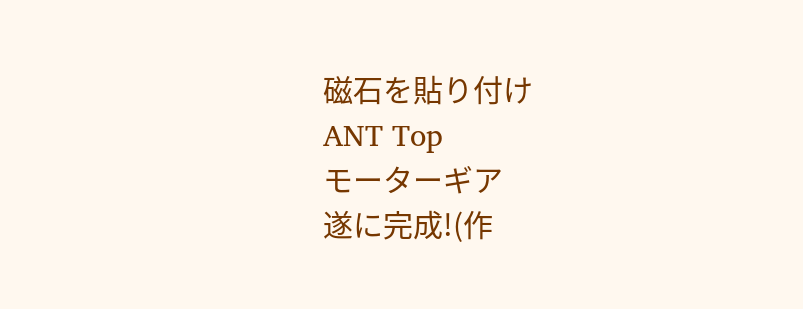磁石を貼り付け
ANT Top
モーターギア
遂に完成!(作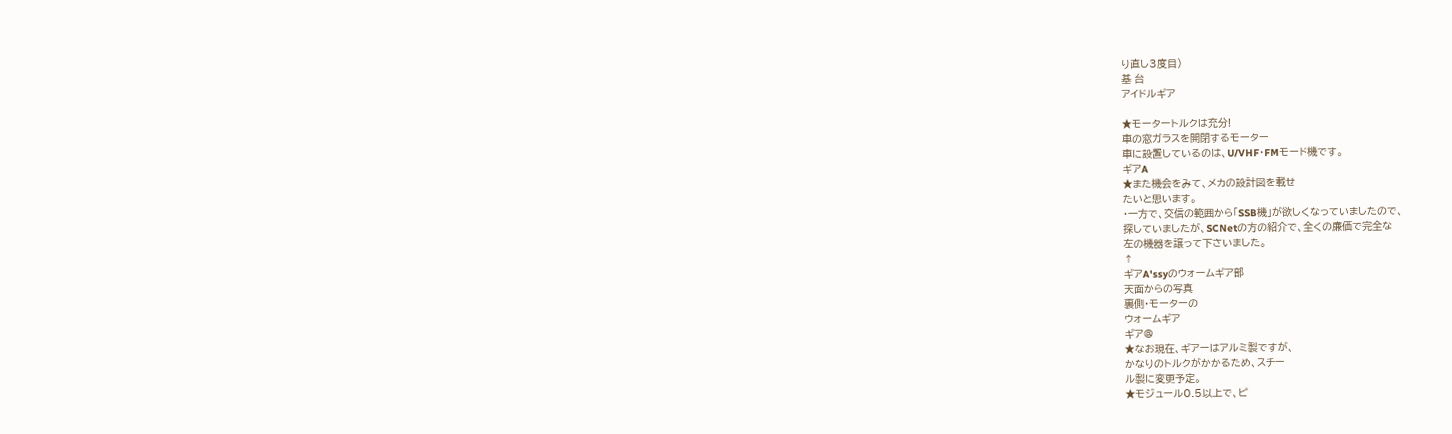り直し3度目)
基 台
アイドルギア

★モータートルクは充分!
車の窓ガラスを開閉するモーター
車に設置しているのは、U/VHF・FMモード機です。
ギアA
★また機会をみて、メカの設計図を載せ
たいと思います。
・一方で、交信の範囲から「SSB機」が欲しくなっていましたので、
探していましたが、SCNetの方の紹介で、全くの廉価で完全な
左の機器を譲って下さいました。
↑
ギアA'ssyのウォームギア部
天面からの写真
裏側・モーターの
ウォームギア
ギア@
★なお現在、ギアーはアルミ製ですが、
かなりのトルクがかかるため、スチー
ル製に変更予定。
★モジュール0.5以上で、ピ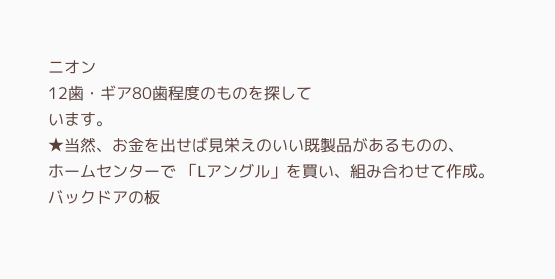ニオン
12歯・ギア80歯程度のものを探して
います。
★当然、お金を出せば見栄えのいい既製品があるものの、
ホームセンターで 「Lアングル」を買い、組み合わせて作成。
バックドアの板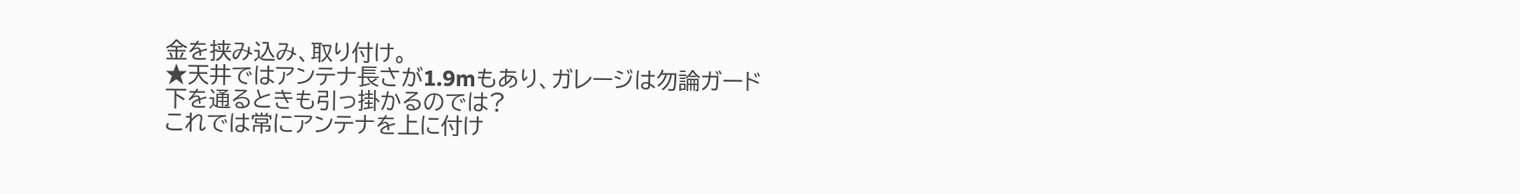金を挟み込み、取り付け。
★天井ではアンテナ長さが1.9mもあり、ガレージは勿論ガード
下を通るときも引っ掛かるのでは?
これでは常にアンテナを上に付け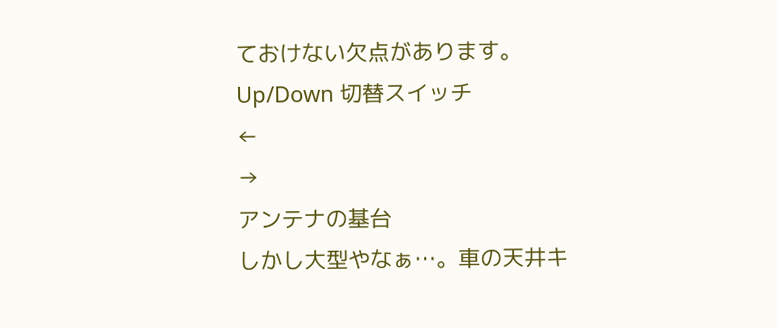ておけない欠点があります。
Up/Down 切替スイッチ
←
→
アンテナの基台
しかし大型やなぁ…。車の天井キ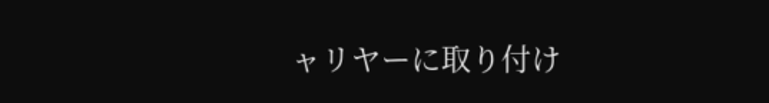ャリヤーに取り付け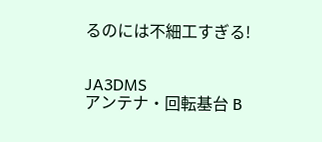るのには不細工すぎる!


JA3DMS
アンテナ・回転基台 B